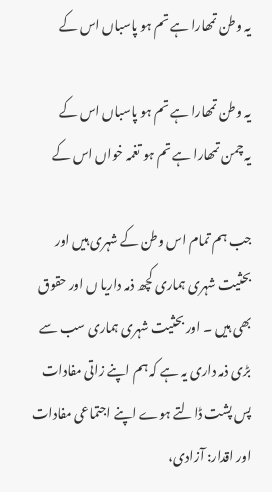یہ وطن تمھارا ہے تم ہو پاسباں اس کے

یہ وطن تمھارا ہے تم ہو پاسباں اس کے
یہ چمن تمھارا ہے تم ہو تغمہ خواں اس کے

جب ہم تمام اس وطن کے شہری ہیں اور بحثیت شہری ہماری کچھ ذمہ داریا ں اور حقوق بھی ہیں ۔ اور بحثیت شہری ہماری سب سے بڑی ذمہ داری یہ ہے کہ ہم اپنے زاتی مفادات پس پشت ڈالتے ہوے اپنے اجتماعی مفادات اور اقدار: آزادی،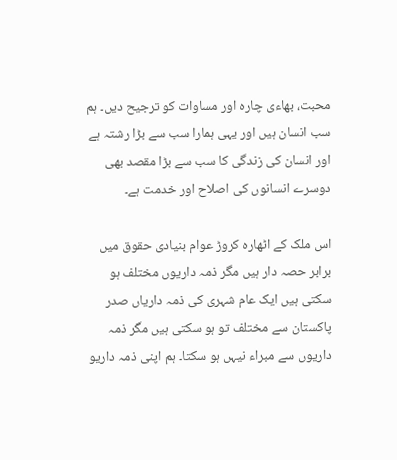محبت، بھاءی چارہ اور مساوات کو ترجیح دیں۔ ہم سب انسان ہیں اور یہی ہمارا سب سے بڑا رشتہ ہے اور انسان کی زندگی کا سب سے بڑا مقصد بھی دوسرے انسانوں کی اصلاح اور خدمت ہے۔

اس ملک کے اٹھارہ کروڑ عوام بنیادی حقوق میں برابر حصہ دار ہیں مگر ذمہ داریوں مختلف ہو سکتی ہیں ایک عام شہری کی ذمہ داریاں صدر پاکستان سے مختلف تو ہو سکتی ہیں مگر ذمہ داریوں سے مبراء نیہں ہو سکتا۔ ہم اپنی ذمہ داریو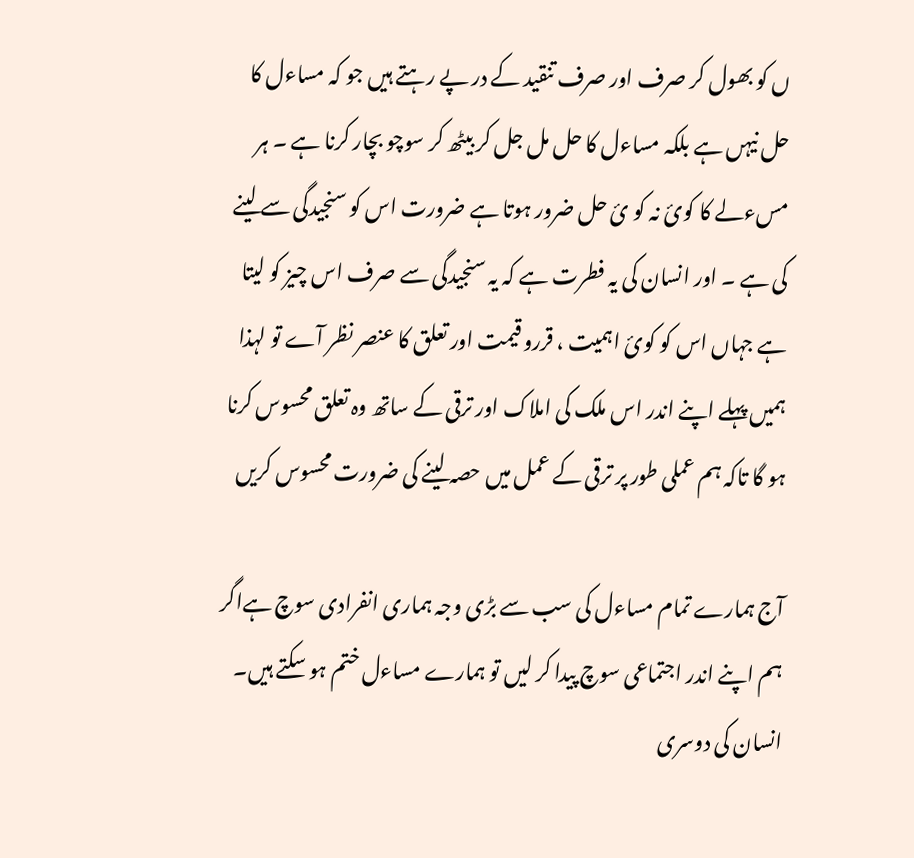ں کو بھول کر صرف اور صرف تنقید کے در پے رہتے ہیں جو کہ مساءل کا حل نیہں ہے بلکہ مساءل کا حل مل جل کر بیٹھ کر سوچو بچار کرنا ہے ۔ ہر مسءلے کا کوئ نہ کو ئ حل ضرور ہوتا ہے ضرورت اس کو سنجیدگی سے لینے کی ہے ۔ اور انسان کی یہ فطرت ہے کہ یہ سنجیدگی سے صرف اس چیز کو لیتا ہے جہاں اس کو کوئ اہمیت ، قررو قیمت اور تعلق کا عنصر نظر آے تو لہذا ہمیں پہلے اپنے اندر اس ملک کی املاک اور ترقی کے ساتھ وہ تعلق محسوس کرنا ہو گا تاکہ ہم عملی طور پر ترقی کے عمل میں حصہ لینے کی ضرورت محسوس کریں

آج ہمارے تمام مساءل کی سب سے بڑی وجہ ہماری انفرادی سوچ ہےاگر ہم اپنے اندر اجتماعی سوچ پیدا کر لیں تو ہمارے مساءل ختم ہو سکتے ہیں۔ انسان کی دوسری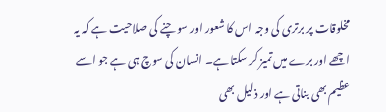مخلوقات پر برتری کی وجہ اس کا شعور اور سو چنے کی صلاحیت ہے کہ یہ اچھے اور برے میں تمیز کر سکتا ہے۔ انسان کی سوچ ہی ہے جو اسے عظیم بھی بناتی ہے اور ذلیل بھی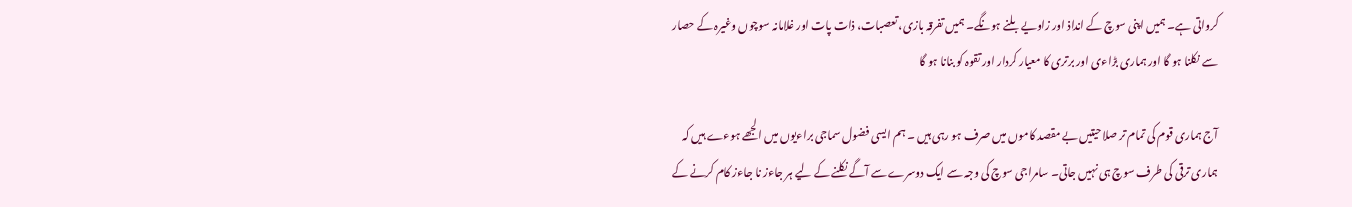کرواتی ہے۔ ہمیں اپنی سوچ کے انداذ اور زاویے بلنے ہونگے۔ ہمیں تفرقہ بازی، تعصبات، ذات پات اور غلامانہ سوچوں وغیرہ کے حصار سے نکلنا ہو گا اور ہماری بڑاءی اور برتری کا معیار کردار اور تقوہ کو بنانا ہو گا

آج ہماری قوم کی تمام تر صلاحیتیں بے مقصد کاموں میں صرف ہو رہی ہیں ۔ ہم ایسی فضول سماجی براءیوں میں الجھے ہوءے ہیں کہ ہماری ترقی کی طرف سوچ ہی نہیں جاتی۔ سامراجی سوچ کی وجہ سے ایک دوسرے سے آگے نکلنے کے لیے ہر جاءز نا جاءز کام کرنے کے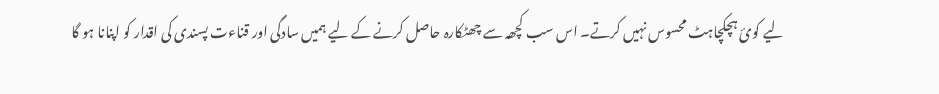لیے کوئ ہچکچاہٹ محسوس نہیں کرتے۔ اس سب کچھہ سے چھٹکارہ حاصل کرنے کے لیے ہمیں سادگی اور قناءت پسندی کی اقدار کو اپنانا ہو گا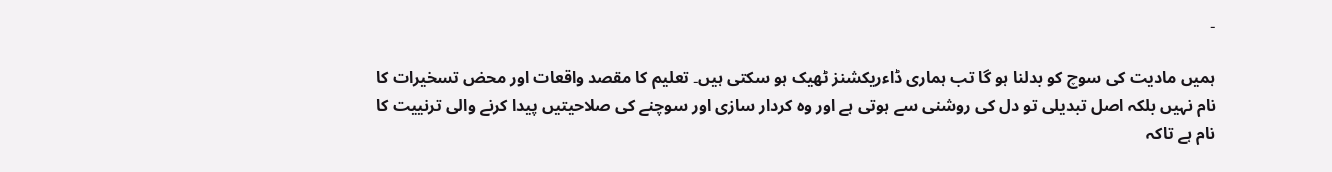۔

ہمیں مادیت کی سوچ کو بدلنا ہو گا تب ہماری ڈاءریکشنز ٹھیک ہو سکتی ہیں۔ تعلیم کا مقصد واقعات اور محض تسخیرات کا نام نہیں بلکہ اصل تبدیلی تو دل کی روشنی سے ہوتی ہے اور وہ کردار سازی اور سوچنے کی صلاحیتیں پیدا کرنے والی ترنییت کا نام ہے تاکہ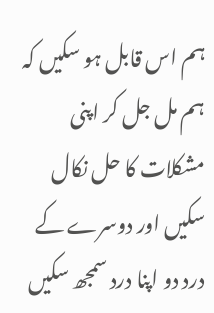ہم اس قابل ہو سکیں کہ ہم مل جل کر اپنی مشکلات کا حل نکال سکیں اور دوسرے کے درد دو اپنا درد سمجھ سکیں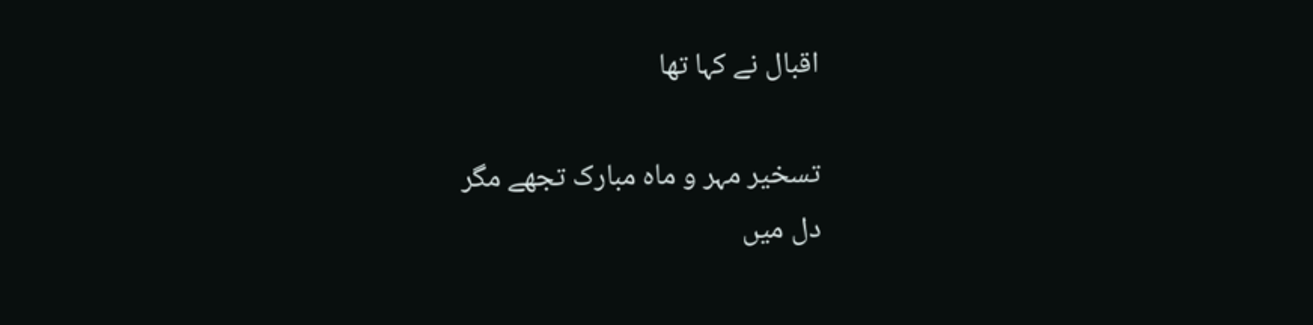اقبال نے کہا تھا

تسخیر مہر و ماہ مبارک تجھے مگر
دل میں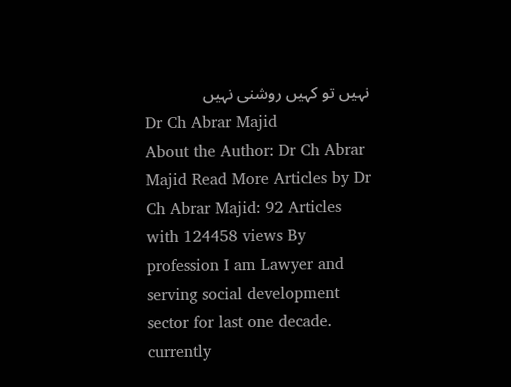نہیں تو کہیں روشنی نہیں
Dr Ch Abrar Majid
About the Author: Dr Ch Abrar Majid Read More Articles by Dr Ch Abrar Majid: 92 Articles with 124458 views By profession I am Lawyer and serving social development sector for last one decade. currently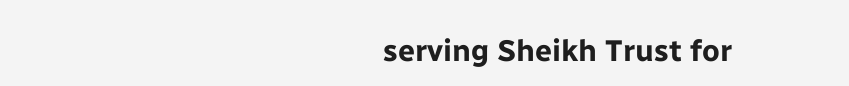serving Sheikh Trust for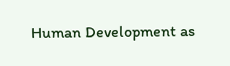Human Development as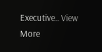Executive.. View More